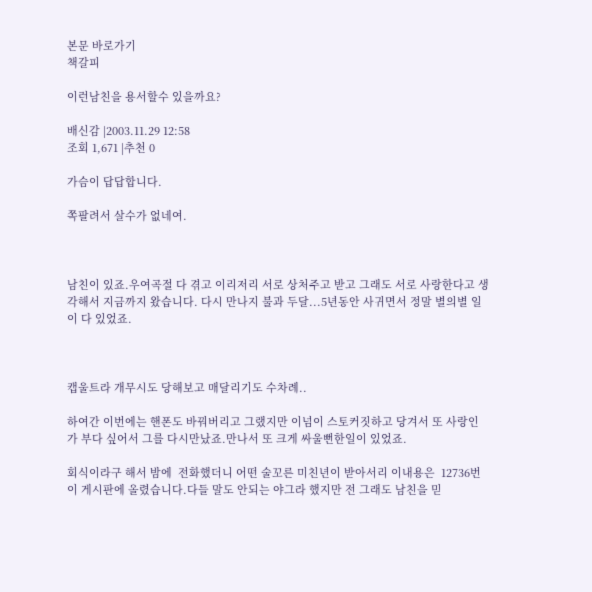본문 바로가기
책갈피

이런남친을 용서할수 있을까요?

배신감 |2003.11.29 12:58
조회 1,671 |추천 0

가슴이 답답합니다.

쪽팔려서 살수가 없네여.



남친이 있죠.우여곡절 다 겪고 이리저리 서로 상처주고 받고 그래도 서로 사랑한다고 생각해서 지금까지 왔습니다. 다시 만나지 불과 두달...5년동안 사귀면서 정말 별의별 일이 다 있었죠.



캡울트라 개무시도 당해보고 매달리기도 수차례..

하여간 이번에는 핸폰도 바꿔버리고 그랬지만 이넘이 스토커짓하고 당겨서 또 사랑인가 부다 싶어서 그를 다시만났죠.만나서 또 크게 싸울뻔한일이 있었죠.

회식이라구 해서 밤에  전화했더니 어떤 술꼬른 미친년이 받아서리 이내용은  12736번  이 게시판에 올렸습니다.다들 말도 안되는 야그라 했지만 전 그래도 남친을 믿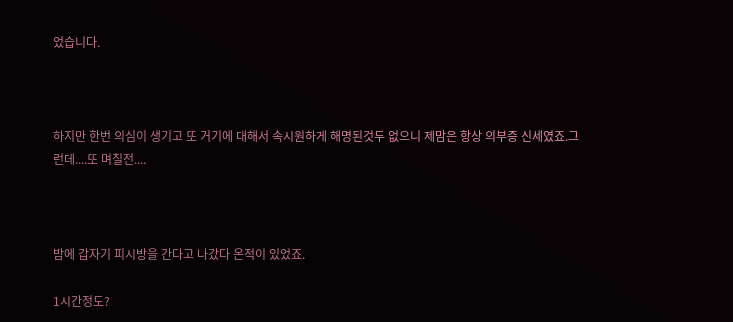었습니다.



하지만 한번 의심이 생기고 또 거기에 대해서 속시원하게 해명된것두 없으니 제맘은 항상 의부증 신세였죠.그런데....또 며칠전....



밤에 갑자기 피시방을 간다고 나갔다 온적이 있었죠.

1시간정도?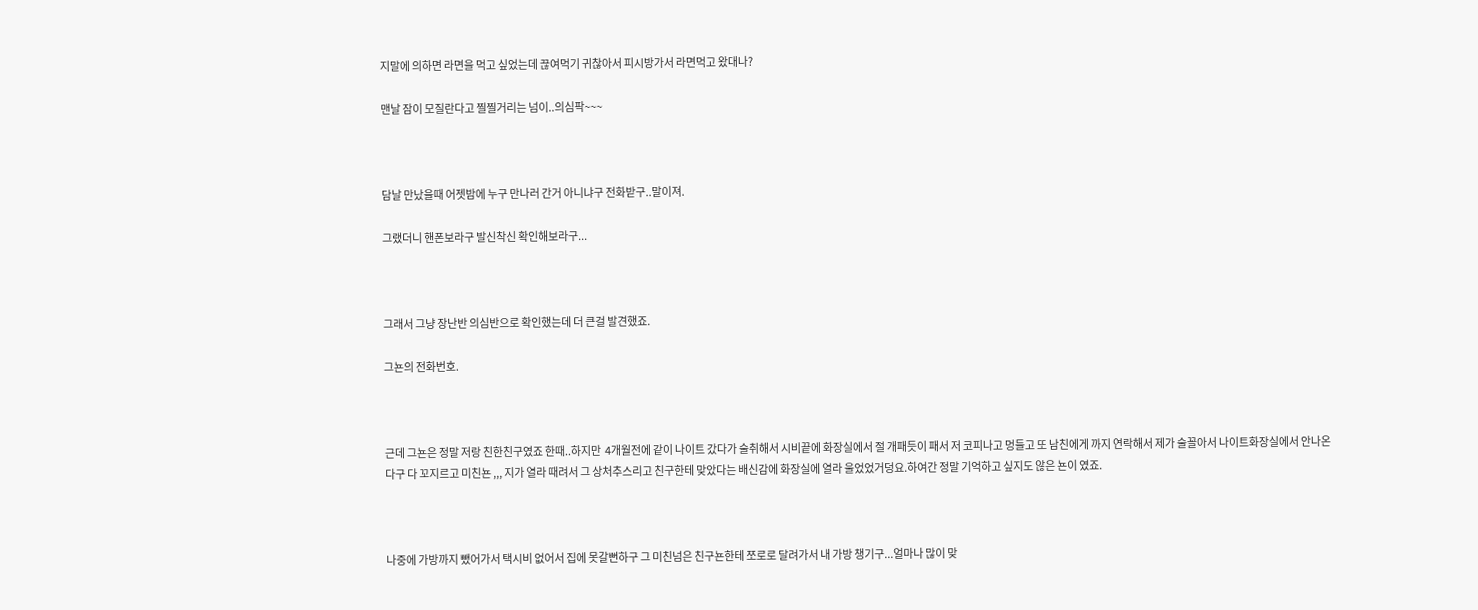지말에 의하면 라면을 먹고 싶었는데 끊여먹기 귀찮아서 피시방가서 라면먹고 왔대나?

맨날 잠이 모질란다고 찔찔거리는 넘이..의심팍~~~



담날 만났을때 어젯밤에 누구 만나러 간거 아니냐구 전화받구..말이져.

그랬더니 핸폰보라구 발신착신 확인해보라구...



그래서 그냥 장난반 의심반으로 확인했는데 더 큰걸 발견했죠.

그뇬의 전화번호.



근데 그뇬은 정말 저랑 친한친구였죠 한때..하지만  4개월전에 같이 나이트 갔다가 술취해서 시비끝에 화장실에서 절 개패듯이 패서 저 코피나고 멍들고 또 남친에게 까지 연락해서 제가 술꼴아서 나이트화장실에서 안나온다구 다 꼬지르고 미친뇬 ,,, 지가 열라 때려서 그 상처추스리고 친구한테 맞았다는 배신감에 화장실에 열라 울었었거덩요.하여간 정말 기억하고 싶지도 않은 뇬이 였죠.



나중에 가방까지 뺐어가서 택시비 없어서 집에 못갈뻔하구 그 미친넘은 친구뇬한테 쪼로로 달려가서 내 가방 챙기구...얼마나 많이 맞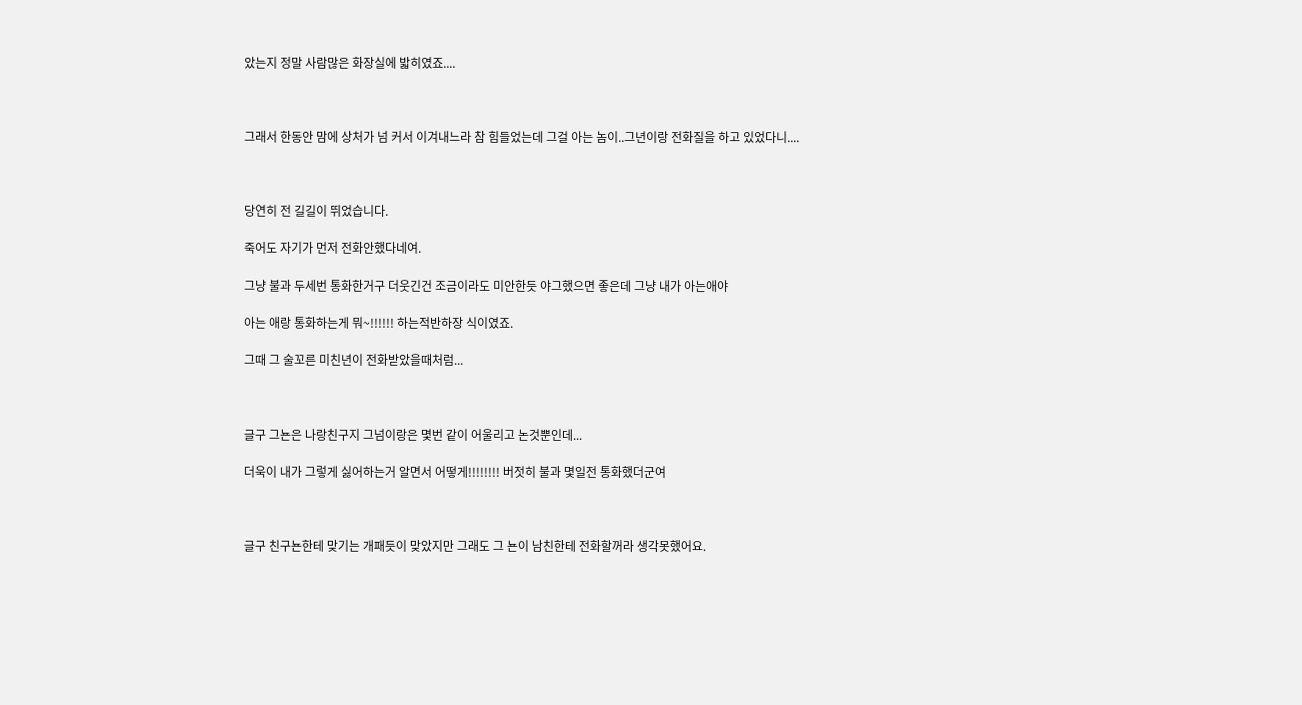았는지 정말 사람많은 화장실에 밟히였죠....



그래서 한동안 맘에 상처가 넘 커서 이겨내느라 참 힘들었는데 그걸 아는 놈이..그년이랑 전화질을 하고 있었다니....



당연히 전 길길이 뛰었습니다.

죽어도 자기가 먼저 전화안했다네여.

그냥 불과 두세번 통화한거구 더웃긴건 조금이라도 미안한듯 야그했으면 좋은데 그냥 내가 아는애야

아는 애랑 통화하는게 뭐~!!!!!! 하는적반하장 식이였죠.

그때 그 술꼬른 미친년이 전화받았을때처럼...



글구 그뇬은 나랑친구지 그넘이랑은 몇번 같이 어울리고 논것뿐인데...

더욱이 내가 그렇게 싫어하는거 알면서 어떻게!!!!!!!! 버젓히 불과 몇일전 통화했더군여



글구 친구뇬한테 맞기는 개패듯이 맞았지만 그래도 그 뇬이 남친한테 전화할꺼라 생각못했어요.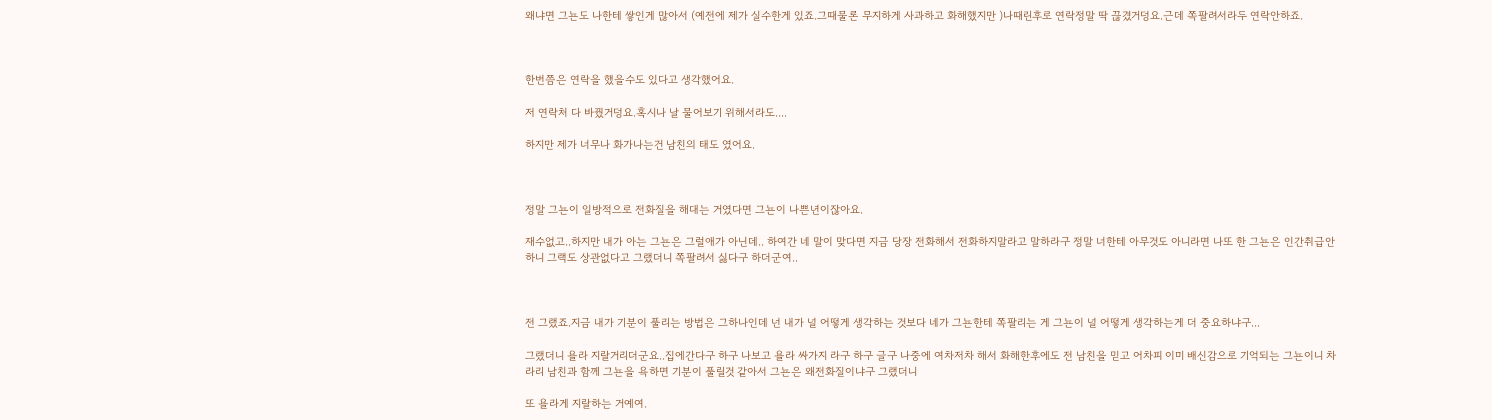왜냐면 그뇬도 나한테 쌓인게 많아서 (예전에 제가 실수한게 있죠.그때물론 무지하게 사과하고 화해했지만 )나때린후로 연락정말 딱 끊겼거덩요.근데 쪽팔려서라두 연락안하죠.



한번쯤은 연락을 했을수도 있다고 생각했어요.

저 연락처 다 바꿨거덩요.혹시나 날 물어보기 위해서라도....

하지만 제가 너무나 화가나는건 남친의 태도 였어요.



정말 그뇬이 일방적으로 전화질을 해대는 거였다면 그뇬이 나쁜년이잖아요.

재수없고..하지만 내가 아는 그뇬은 그럴애가 아닌데.. 하여간 네 말이 맞다면 지금 당장 전화해서 전화하지말라고 말하라구 정말 너한테 아무것도 아니라면 나또 한 그뇬은 인간취급안하니 그랙도 상관없다고 그랬더니 쪽팔려서 싫다구 하더군여..



전 그랬죠.지금 내가 기분이 풀리는 방법은 그하나인데 넌 내가 널 어떻게 생각하는 것보다 네가 그뇬한테 쪽팔리는 게 그뇬이 널 어떻게 생각하는게 더 중요하냐구...

그랬더니 욜라 지랄거리더군요..집에간다구 하구 나보고 욜라 싸가지 라구 하구 글구 나중에 여차저차 해서 화해한후에도 전 남친을 믿고 어차피 이미 배신감으로 기억되는 그뇬이니 차라리 남친과 함께 그뇬을 욕하면 기분이 풀릴것 같아서 그뇬은 왜전화질이냐구 그랬더니

또 욜라게 지랄하는 거예여.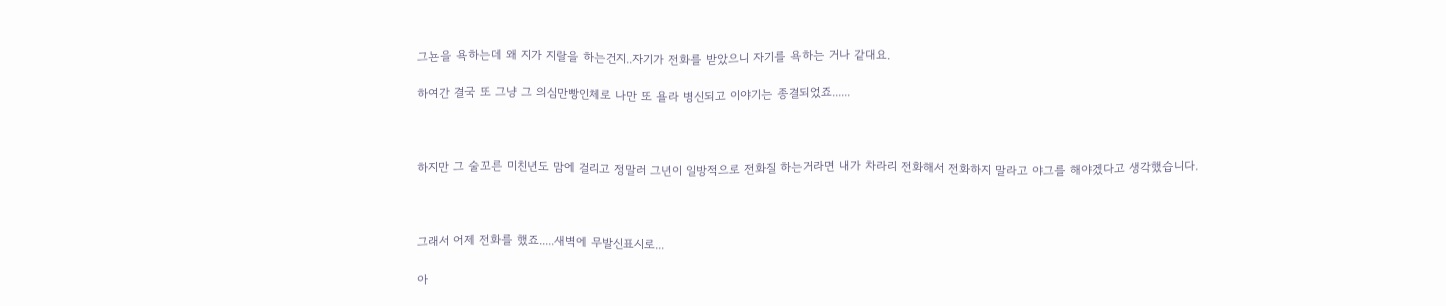그뇬을 욕하는데 왜 지가 지랄을 하는건지..자기가 전화를 받았으니 자기를 욕하는 거나 같대요.

하여간 결국 또 그냥 그 의심만빵인체로 나만 또 욜라 병신되고 이야기는 종결되었죠......



하지만 그 술꼬른 미친년도 맘에 걸리고 정말러 그년이 일방적으로 전화질 하는거라면 내가 차라리 전화해서 전화하지 말라고 야그를 해야겠다고 생각했습니다.



그래서 어제 전화를 했죠.....새벽에 무발신표시로...

아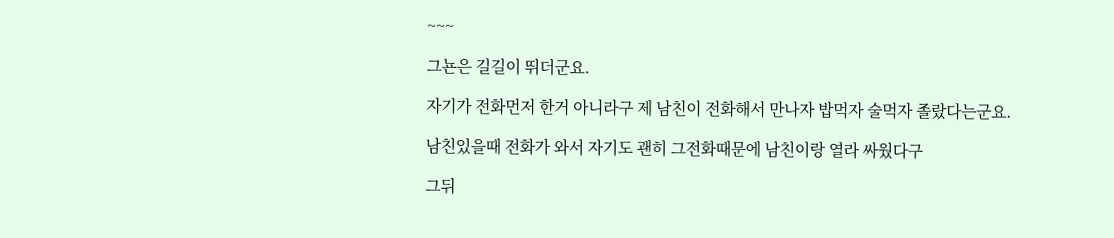~~~

그뇬은 길길이 뛰더군요.

자기가 전화먼저 한거 아니라구 제 남친이 전화해서 만나자 밥먹자 술먹자 졸랐다는군요.

남친있을때 전화가 와서 자기도 괜히 그전화때문에 남친이랑 열라 싸웠다구

그뒤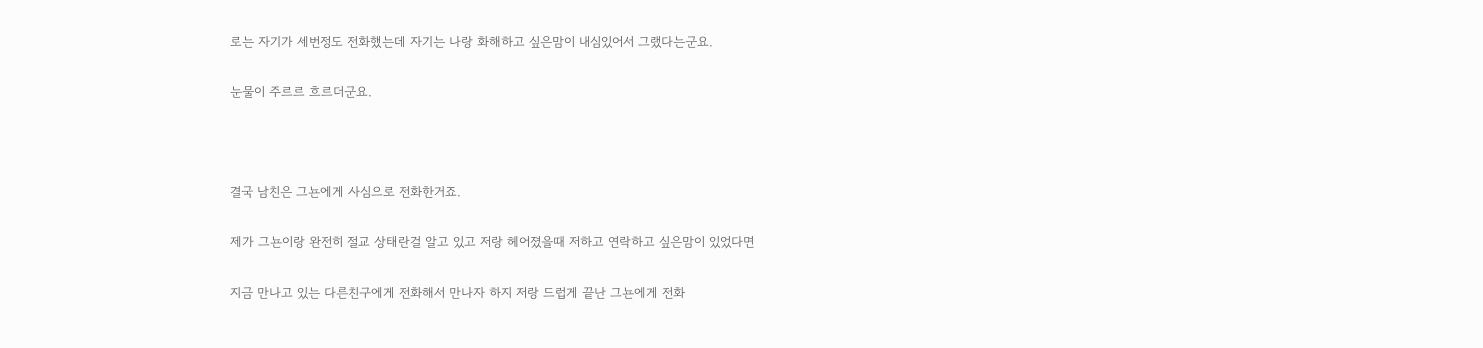로는 자기가 세번정도 전화했는데 자기는 나랑 화해하고 싶은맘이 내심있어서 그랬다는군요.

눈물이 주르르 흐르더군요.



결국 남친은 그뇬에게 사심으로 전화한거죠.

제가 그뇬이랑 완전히 절교 상태란걸 알고 있고 저랑 헤어졌을때 저하고 연락하고 싶은맘이 있었다면

지금 만나고 있는 다른친구에게 전화해서 만나자 하지 저랑 드럽게 끝난 그뇬에게 전화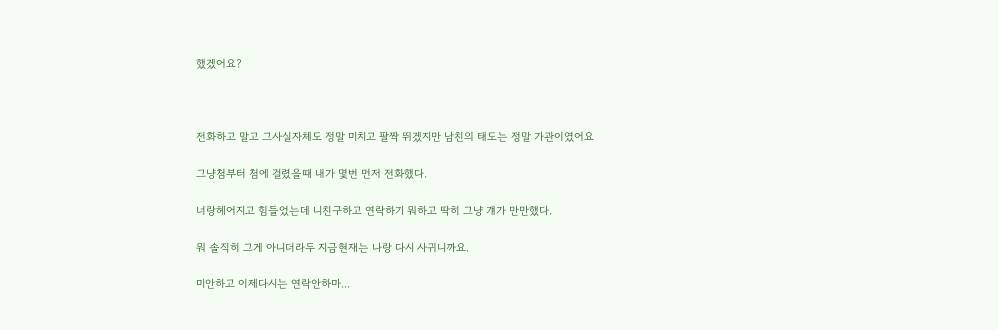했겠어요?



전화하고 말고 그사실자체도 정말 미치고 팔짝 뛰겠지만 남친의 태도는 정말 가관이였어요

그냥첨부터 첨에 걸렸을때 내가 몇번 먼저 전화했다.

너랑헤어지고 힘들었는데 니친구하고 연락하기 뭐하고 딱히 그냥 걔가 만만했다.

뭐 솔직히 그게 아니더라두 지금현재는 나랑 다시 사귀니까요.

미안하고 이제다시는 연락안하마...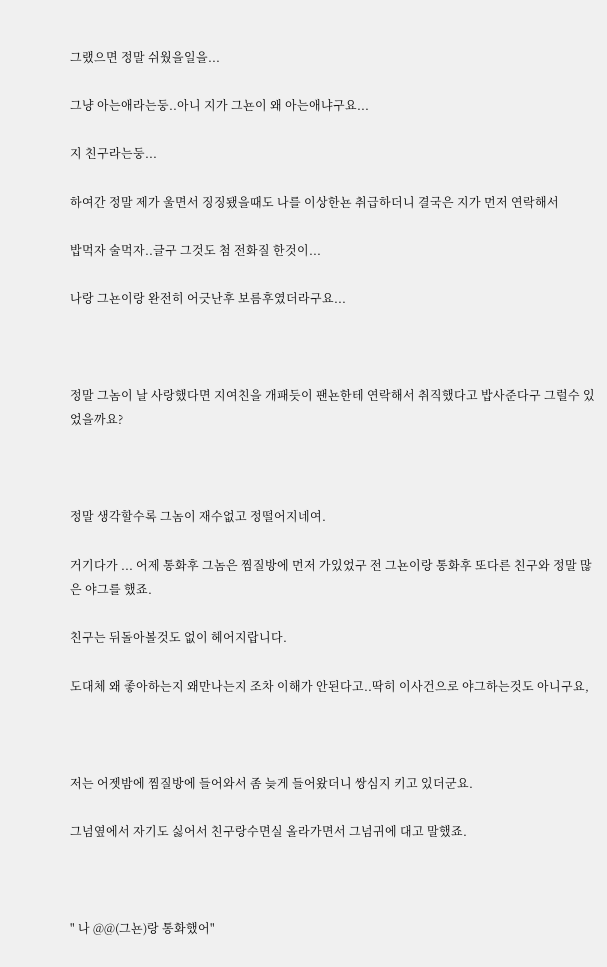그랬으면 정말 쉬웠을일을...

그냥 아는애라는둥..아니 지가 그뇬이 왜 아는애냐구요...

지 친구라는둥...

하여간 정말 제가 울면서 징징됐을때도 나를 이상한뇬 취급하더니 결국은 지가 먼저 연락해서

밥먹자 술먹자..글구 그것도 첨 전화질 한것이...

나랑 그뇬이랑 완전히 어긋난후 보름후였더라구요...



정말 그놈이 날 사랑했다면 지여친을 개패듯이 팬뇬한테 연락해서 취직했다고 밥사준다구 그럴수 있었을까요?



정말 생각할수록 그놈이 재수없고 정떨어지네여.

거기다가 ... 어제 통화후 그놈은 찜질방에 먼저 가있었구 전 그뇬이랑 통화후 또다른 친구와 정말 많은 야그를 했죠.

친구는 뒤돌아볼것도 없이 헤어지랍니다.

도대체 왜 좋아하는지 왜만나는지 조차 이해가 안된다고..딱히 이사건으로 야그하는것도 아니구요,



저는 어젯밤에 찜질방에 들어와서 좀 늦게 들어왔더니 쌍심지 키고 있더군요.

그넘옆에서 자기도 싫어서 친구랑수면실 올라가면서 그넘귀에 대고 말했죠.



" 나 @@(그뇬)랑 통화했어"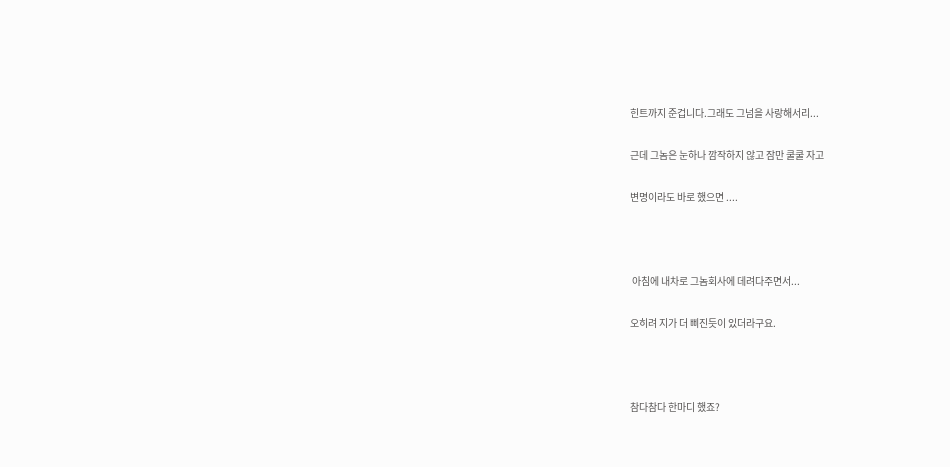힌트까지 준겁니다.그래도 그넘을 사랑해서리...

근데 그놈은 눈하나 깜작하지 않고 잠만 쿨쿨 자고

변명이라도 바로 했으면 ....



 아침에 내차로 그놈회사에 데려다주면서...

오히려 지가 더 삐진듯이 있더라구요.



참다참다 한마디 했죠?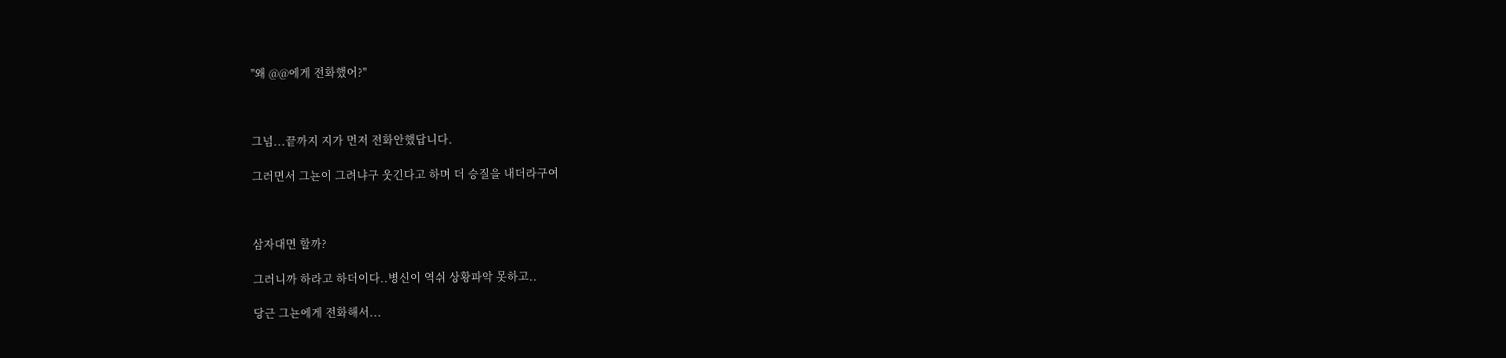"왜 @@에게 전화했어?"



그넘...끝까지 지가 먼저 전화안했답니다.

그러면서 그뇬이 그려냐구 웃긴다고 하며 더 승질을 내더라구여



삼자대면 할까?

그러니까 하라고 하더이다..병신이 역쉬 상황파악 못하고..

당근 그뇬에게 전화해서...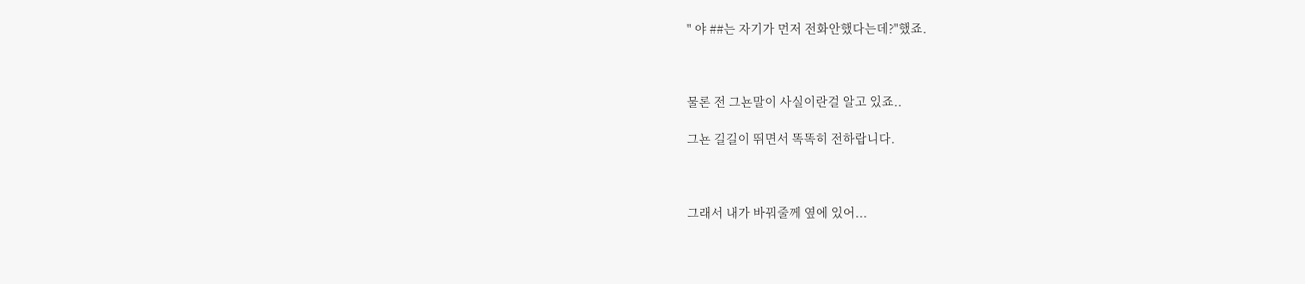" 야 ##는 자기가 먼저 전화안했다는데?"했죠.



물론 전 그뇬말이 사실이란걸 알고 있죠..

그뇬 길길이 뛰면서 똑똑히 전하랍니다.



그래서 내가 바꿔줄께 옆에 있어...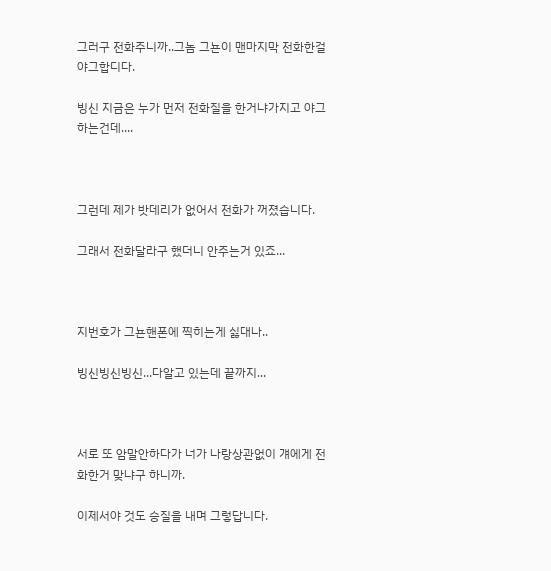그러구 전화주니까..그놈 그뇬이 맨마지막 전화한걸 야그합디다.

빙신 지금은 누가 먼저 전화질을 한거냐가지고 야그하는건데....



그런데 제가 밧데리가 없어서 전화가 꺼졌습니다.

그래서 전화달라구 했더니 안주는거 있죠...



지번호가 그뇬핸폰에 찍히는게 싫대나..

빙신빙신빙신...다알고 있는데 끝까지...



서로 또 암말안하다가 너가 나랑상관없이 걔에게 전화한거 맞냐구 하니까.

이제서야 것도 승질을 내며 그렇답니다.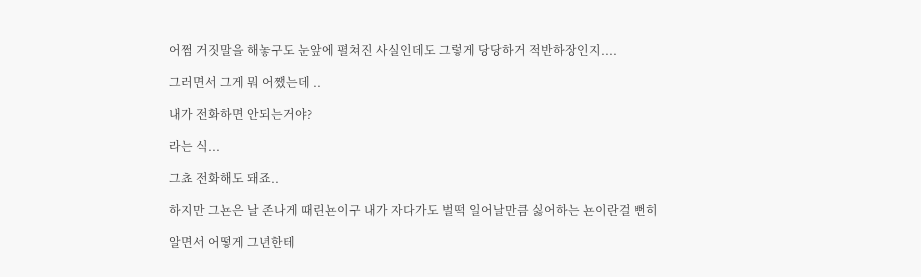어쩜 거짓말을 해놓구도 눈앞에 펼쳐진 사실인데도 그렇게 당당하거 적반하장인지....

그러면서 그게 뭐 어쨌는데 ..

내가 전화하면 안되는거야?

라는 식...

그쵸 전화해도 돼죠..

하지만 그뇬은 날 존나게 때린뇬이구 내가 자다가도 벌떡 일어날만큼 싫어하는 뇬이란걸 뻔히

알면서 어떻게 그년한테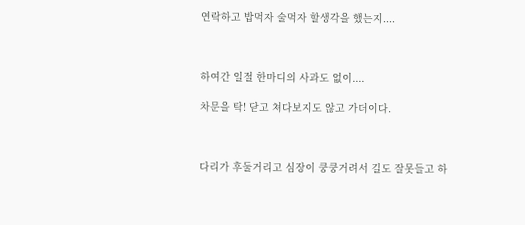연락하고 밥먹자 술먹자 할생각을 했는지....



하여간 일절 한마디의 사과도 없이....

차문을 탁! 닫고 쳐다보지도 않고 가더이다.



다리가 후둘거리고 심장이 쿵쿵거려서 길도 잘못들고 하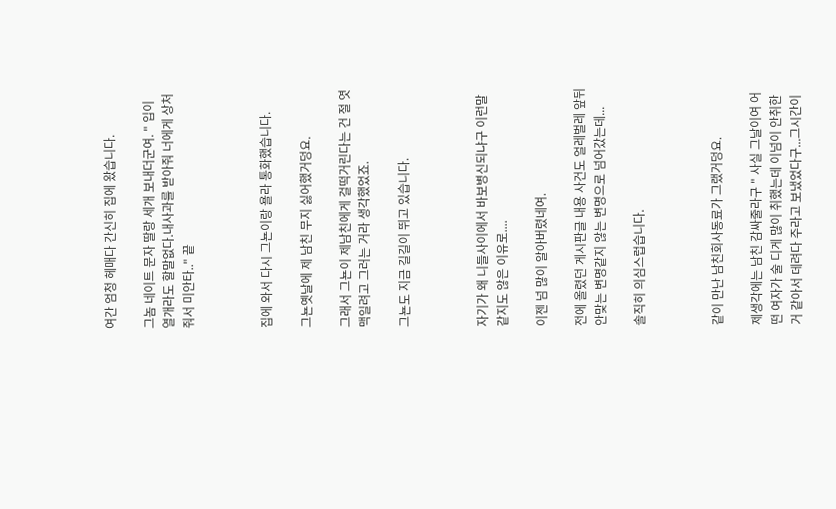여간 엄청 헤매다 간신히 집에 왔습니다.

그놈 네이트 문자 딸랑 세개 보내더군여. " 입이 열개라도 할말없다.내사과를 받아줘 너에게 상처줘서 미안타.." 끝



집에 와서 다시 그뇬이랑 욜라 통화했습니다.

그뇬옛날에 제 남친 무지 싫어했거덩요.

그래서 그뇬이 제남친에게 걸떡거린다는 건 절 엿맥일려고 그러는 거라 생각했었죠.

그뇬도 지금 길길이 뛰고 있습니다.



자기가 왜 니들사이에서 바보병신되냐구 이런말같지도 않은 이유로....

이젠 넘 많이 알아버렸네여.

전에 올렸던 게시판글 내용 사건도 얼레벌레 앞뒤안맞는 변명같지 않는 변명으로 넘어갔는데...

솔직히 의심스럽습니다.



같이 만난 남친회사동료가 그랬거덩요.

제생각에는 남친 감싸줄라구 " 사실 그날이여 어떤 여자가 술 디게 많이 취했는데 이넘이 안취한거 같아서 데려다 주라고 보냈었다구...그시간이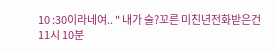10 :30이라네여.. " 내가 술?꼬른 미친년전화받은건 11시 10분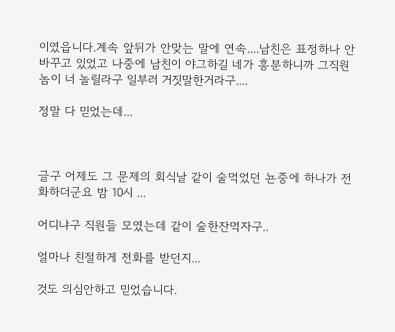이였읍니다.계속 앞뒤가 안맞는 말에 연속....남친은 표정하나 안바꾸고 있었고 나중에 남친이 야그하길 네가 흥분하니까 그직원놈이 너 놀릴라구 일부러 거짓말한거라구....

정말 다 믿었는데...



글구 어제도 그 문제의 회식날 같이 술먹었던 뇬중에 하나가 전화하더군요 밤 10시 ...

어디냐구 직원들 모였는데 같이 술한잔먹자구..

얼마나 친절하게 전화를 받던지...

것도 의심안하고 믿었습니다.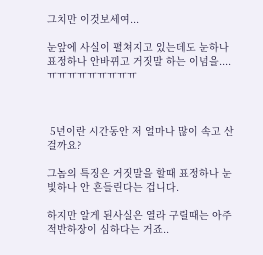그치만 이것보세여...

눈앞에 사실이 펼쳐지고 있는데도 눈하나 표정하나 안바뀌고 거짓말 하는 이넘을....ㅠㅠㅠㅠㅠㅠㅠㅠㅠ



 5년이란 시간동안 저 얼마나 많이 속고 산걸까요?

그놈의 특징은 거짓말을 할때 표정하나 눈빛하나 안 흔들린다는 겁니다.

하지만 알게 된사실은 열라 구릴때는 아주 적반하장이 심하다는 거죠..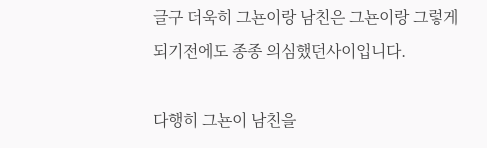글구 더욱히 그뇬이랑 남친은 그뇬이랑 그렇게 되기전에도 종종 의심했던사이입니다.

다행히 그뇬이 남친을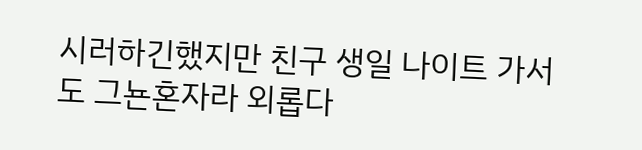시러하긴했지만 친구 생일 나이트 가서도 그뇬혼자라 외롭다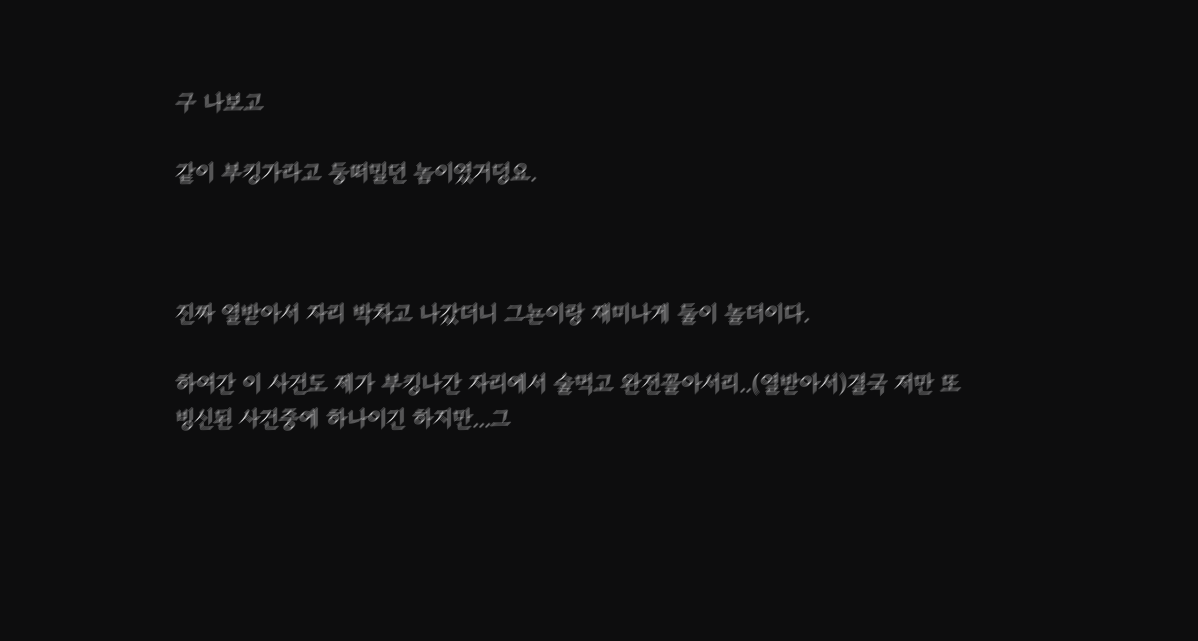구 나보고

같이 부킹가라고 둥떠밀던 놈이였거덩요.



진짜 열받아서 자리 박차고 나갔더니 그뇬이랑 재미나게 둘이 놀더이다.

하여간 이 사건도 제가 부킹나간 자리에서 술먹고 완전꼴아서리..(열받아서)결국 저만 또 빙신된 사건중에 하나이긴 하지만...그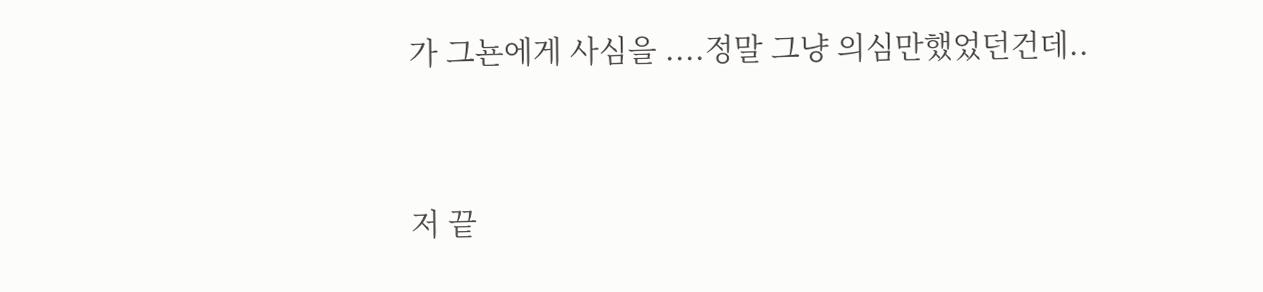가 그뇬에게 사심을 ....정말 그냥 의심만했었던건데..



저 끝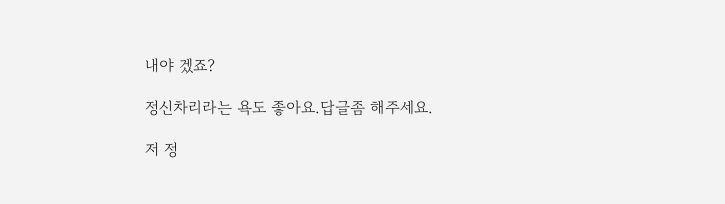내야 겠죠?

정신차리라는 욕도 좋아요.답글좀 해주세요.

저 정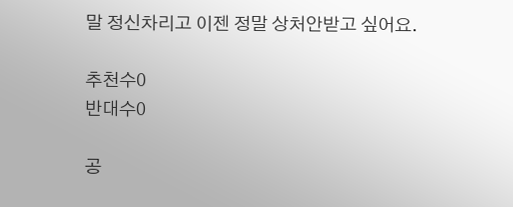말 정신차리고 이젠 정말 상처안받고 싶어요.

추천수0
반대수0

공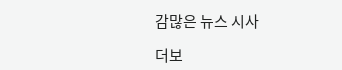감많은 뉴스 시사

더보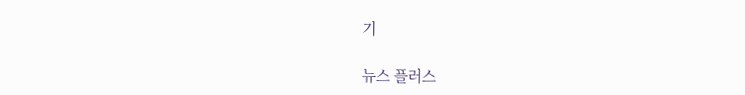기

뉴스 플러스